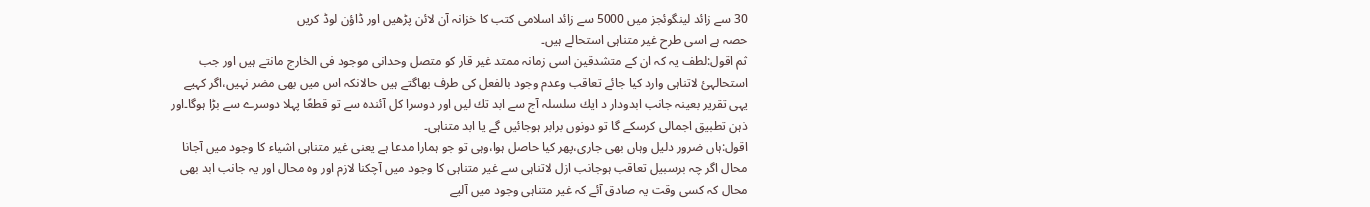30 سے زائد لینگوئجز میں 5000 سے زائد اسلامی کتب کا خزانہ آن لائن پڑھیں اور ڈاؤن لوڈ کریں
حصہ ہے اسی طرح غیر متناہی استحالے ہیں۔
ثم اقول:لطف یہ کہ ان کے متشدقین اسی زمانہ ممتد غیر قار کو متصل وحدانی موجود فی الخارج مانتے ہیں اور جب استحالہئ لاتناہی وارد کیا جائے تعاقب وعدم وجود بالفعل کی طرف بھاگتے ہیں حالانکہ اس میں بھی مضر نہیں،اگر کہیے یہی تقریر بعینہ جانب ابدودار د ایك سلسلہ آج سے ابد تك لیں اور دوسرا کل آئندہ سے تو قطعًا پہلا دوسرے سے بڑا ہوگا۔اور ذہن تطبیق اجمالی کرسکے گا تو دونوں برابر ہوجائیں گے یا ابد متناہی۔
اقول:ہاں ضرور دلیل وہاں بھی جاری،پھر کیا حاصل ہوا،وہی تو جو ہمارا مدعا ہے یعنی غیر متناہی اشیاء کا وجود میں آجانا محال اگر چہ برسبیل تعاقب ہوجانب ازل لاتناہی سے غیر متناہی کا وجود میں آچکنا لازم اور وہ محال اور یہ جانب ابد بھی محال کہ کسی وقت یہ صادق آئے کہ غیر متناہی وجود میں آلیے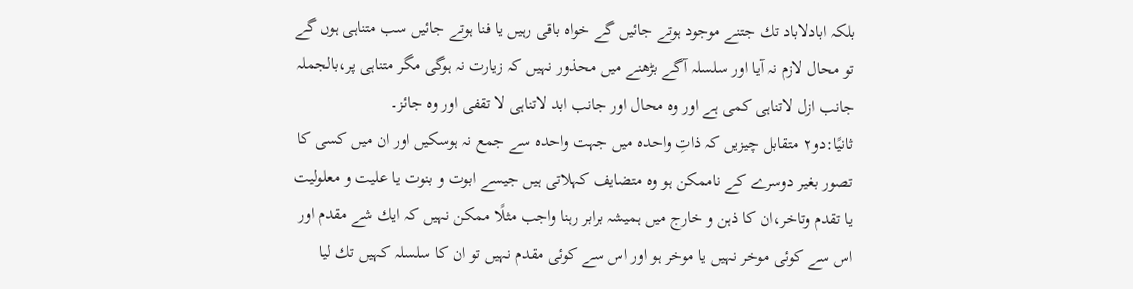بلکہ ابادلاباد تك جتنے موجود ہوتے جائیں گے خواہ باقی رہیں یا فنا ہوتے جائیں سب متناہی ہوں گے تو محال لازم نہ آیا اور سلسلہ آگے بڑھنے میں محذور نہیں کہ زیارت نہ ہوگی مگر متناہی پر،بالجملہ جانب ازل لاتناہی کمی ہے اور وہ محال اور جانب ابد لاتناہی لا تقفی اور وہ جائز۔
ثانیًا:دو۲ متقابل چیزیں کہ ذاتِ واحدہ میں جہت واحدہ سے جمع نہ ہوسکیں اور ان میں کسی کا تصور بغیر دوسرے کے ناممکن ہو وہ متضایف کہلاتی ہیں جیسے ابوت و بنوت یا علیت و معلولیت یا تقدم وتاخر،ان کا ذہن و خارج میں ہمیشہ برابر رہنا واجب مثلًا ممکن نہیں کہ ایك شے مقدم اور اس سے کوئی موخر نہیں یا موخر ہو اور اس سے کوئی مقدم نہیں تو ان کا سلسلہ کہیں تك لیا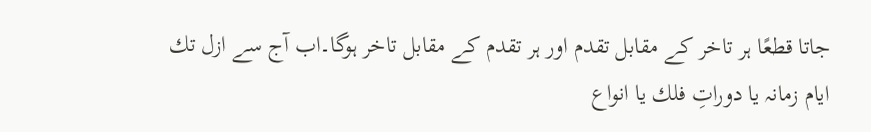جاتا قطعًا ہر تاخر کے مقابل تقدم اور ہر تقدم کے مقابل تاخر ہوگا۔اب آج سے ازل تك ایام زمانہ یا دوراتِ فلك یا انواع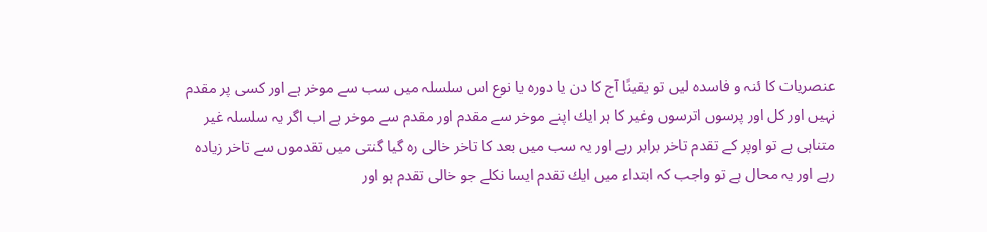عنصریات کا ئنہ و فاسدہ لیں تو یقینًا آج کا دن یا دورہ یا نوع اس سلسلہ میں سب سے موخر ہے اور کسی پر مقدم نہیں اور کل اور پرسوں اترسوں وغیر کا ہر ایك اپنے موخر سے مقدم اور مقدم سے موخر ہے اب اگر یہ سلسلہ غیر متناہی ہے تو اوپر کے تقدم تاخر برابر رہے اور یہ سب میں بعد کا تاخر خالی رہ گیا گنتی میں تقدموں سے تاخر زیادہ رہے اور یہ محال ہے تو واجب کہ ابتداء میں ایك تقدم ایسا نکلے جو خالی تقدم ہو اور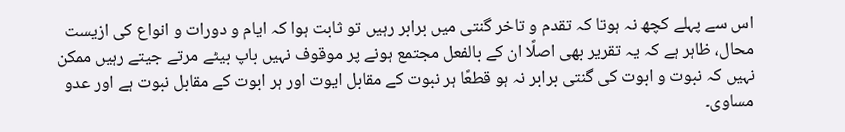اس سے پہلے کچھ نہ ہوتا کہ تقدم و تاخر گنتی میں برابر رہیں تو ثابت ہوا کہ ایام و دورات و انواع کی ازیست محال، ظاہر ہے کہ یہ تقریر بھی اصلًا ان کے بالفعل مجتمع ہونے پر موقوف نہیں باپ بیٹے مرتے جیتے رہیں ممکن نہیں کہ نبوت و ابوت کی گنتی برابر نہ ہو قطعًا ہر نبوت کے مقابل ایوت اور ہر ابوت کے مقابل نبوت ہے اور عدو مساوی۔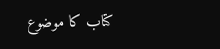کتاب کا موضوع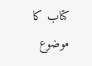کتاب کا موضوع